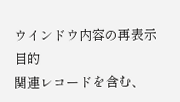ウインドウ内容の再表示
目的
関連レコードを含む、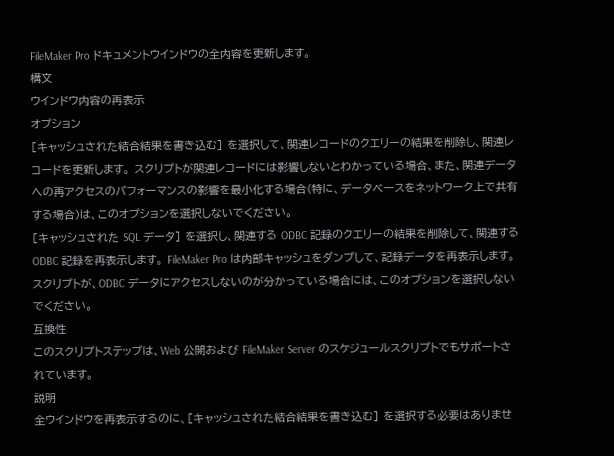FileMaker Pro ドキュメントウインドウの全内容を更新します。
構文
ウインドウ内容の再表示
オプション
[キャッシュされた結合結果を書き込む] を選択して、関連レコードのクエリーの結果を削除し、関連レコードを更新します。 スクリプトが関連レコードには影響しないとわかっている場合、また、関連データへの再アクセスのパフォーマンスの影響を最小化する場合(特に、データベースをネットワーク上で共有する場合)は、このオプションを選択しないでください。
[キャッシュされた SQL データ] を選択し、関連する ODBC 記録のクエリーの結果を削除して、関連する ODBC 記録を再表示します。 FileMaker Pro は内部キャッシュをダンプして、記録データを再表示します。 スクリプトが、ODBC データにアクセスしないのが分かっている場合には、このオプションを選択しないでください。
互換性
このスクリプトステップは、Web 公開および FileMaker Server のスケジュールスクリプトでもサポートされています。
説明
全ウインドウを再表示するのに、[キャッシュされた結合結果を書き込む] を選択する必要はありませ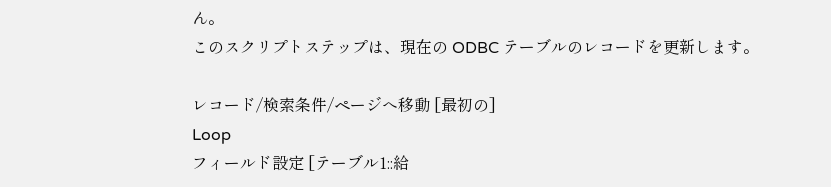ん。
このスクリプトステップは、現在の ODBC テーブルのレコードを更新します。

レコード/検索条件/ページへ移動 [最初の]
Loop
フィールド設定 [テーブル1::給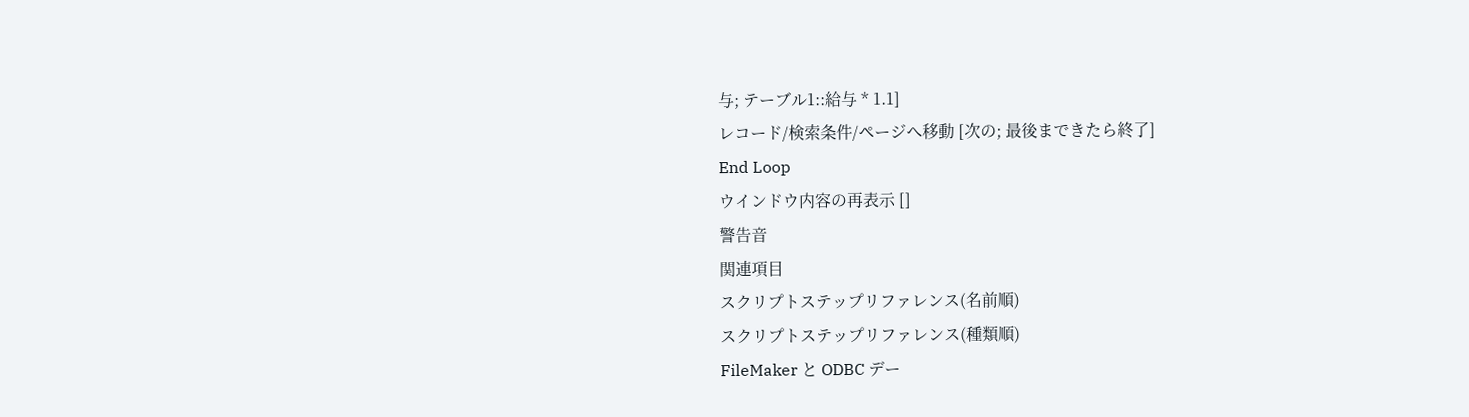与; テーブル1::給与 * 1.1]
レコード/検索条件/ページへ移動 [次の; 最後まできたら終了]
End Loop
ウインドウ内容の再表示 []
警告音
関連項目
スクリプトステップリファレンス(名前順)
スクリプトステップリファレンス(種類順)
FileMaker と ODBC デー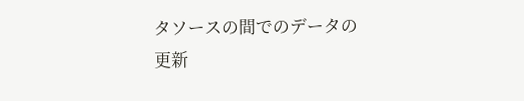タソースの間でのデータの更新